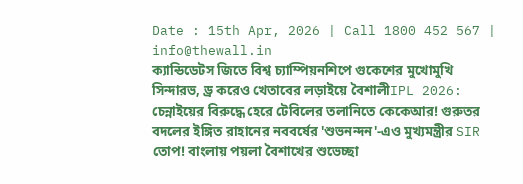Date : 15th Apr, 2026 | Call 1800 452 567 | info@thewall.in
ক্যান্ডিডেটস জিতে বিশ্ব চ্যাম্পিয়নশিপে গুকেশের মুখোমুখি সিন্দারভ, ড্র করেও খেতাবের লড়াইয়ে বৈশালীIPL 2026: চেন্নাইয়ের বিরুদ্ধে হেরে টেবিলের তলানিতে কেকেআর! গুরুতর বদলের ইঙ্গিত রাহানের নববর্ষের 'শুভনন্দন'-এও মুখ্যমন্ত্রীর SIR তোপ! বাংলায় পয়লা বৈশাখের শুভেচ্ছা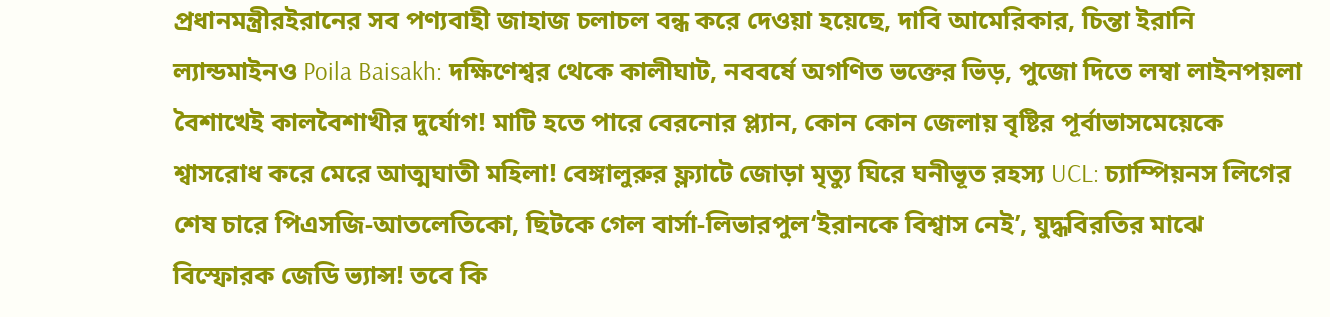প্রধানমন্ত্রীরইরানের সব পণ্যবাহী জাহাজ চলাচল বন্ধ করে‌ দেওয়া হয়েছে, দাবি আমেরিকার, চিন্তা ইরানি ল্যান্ডমাইনও Poila Baisakh: দক্ষিণেশ্বর থেকে কালীঘাট, নববর্ষে অগণিত ভক্তের ভিড়, পুজো দিতে লম্বা লাইনপয়লা বৈশাখেই কালবৈশাখীর দুর্যোগ! মাটি হতে পারে বেরনোর প্ল্যান, কোন কোন জেলায় বৃষ্টির পূর্বাভাসমেয়েকে শ্বাসরোধ করে মেরে আত্মঘাতী মহিলা! বেঙ্গালুরুর ফ্ল্যাটে জোড়া মৃত্যু ঘিরে ঘনীভূত রহস্য UCL: চ্যাম্পিয়নস লিগের শেষ চারে পিএসজি-আতলেতিকো, ছিটকে গেল বার্সা-লিভারপুল‘ইরানকে বিশ্বাস নেই’, যুদ্ধবিরতির মাঝে বিস্ফোরক জেডি ভ্যান্স! তবে কি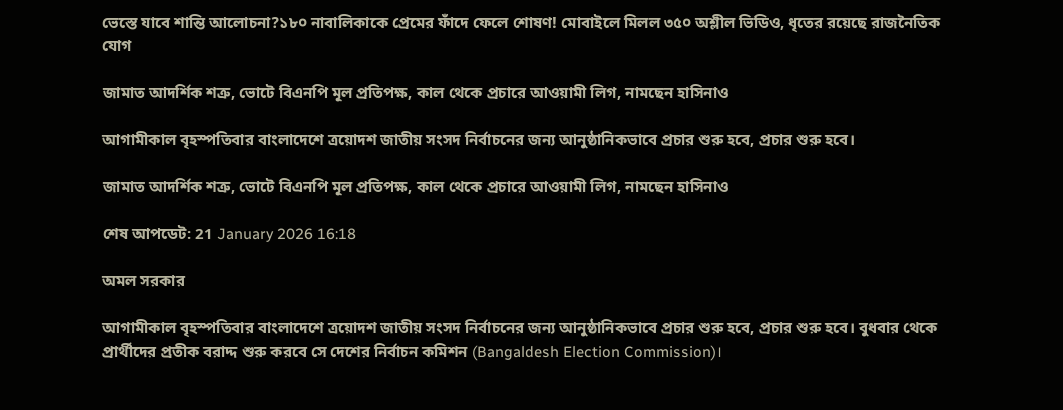ভেস্তে যাবে শান্তি আলোচনা?১৮০ নাবালিকাকে প্রেমের ফাঁদে ফেলে শোষণ! মোবাইলে মিলল ৩৫০ অশ্লীল ভিডিও, ধৃতের রয়েছে রাজনৈতিক যোগ

জামাত আদর্শিক শত্রু, ভোটে বিএনপি মূল প্রতিপক্ষ, কাল থেকে প্রচারে আওয়ামী লিগ, নামছেন হাসিনাও

আগামীকাল বৃহস্পতিবার বাংলাদেশে ত্রয়োদশ জাতীয় সংসদ নির্বাচনের জন্য আনুষ্ঠানিকভাবে প্রচার শুরু হবে, প্রচার শুরু হবে।

জামাত আদর্শিক শত্রু, ভোটে বিএনপি মূল প্রতিপক্ষ, কাল থেকে প্রচারে আওয়ামী লিগ, নামছেন হাসিনাও

শেষ আপডেট: 21 January 2026 16:18

অমল সরকার

আগামীকাল বৃহস্পতিবার বাংলাদেশে ত্রয়োদশ জাতীয় সংসদ নির্বাচনের জন্য আনুষ্ঠানিকভাবে প্রচার শুরু হবে, প্রচার শুরু হবে। বুধবার থেকে প্রার্থীদের প্রতীক বরাদ্দ শুরু করবে সে দেশের নির্বাচন কমিশন (Bangaldesh Election Commission)। ‌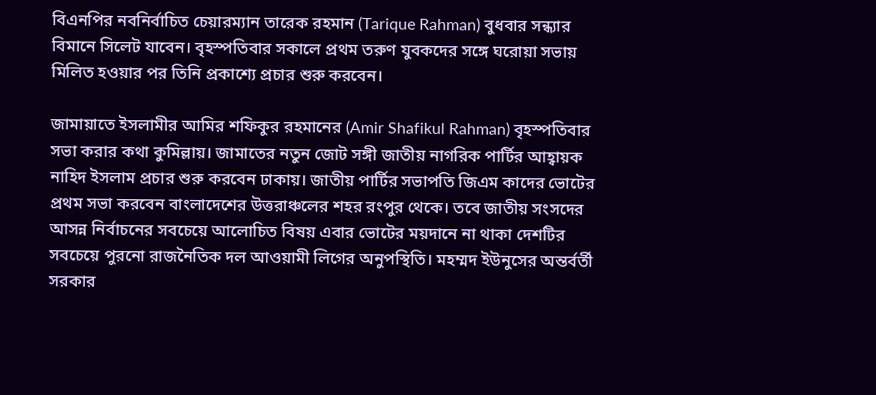বিএনপির নবনির্বাচিত চেয়ারম্যান তারেক রহমান (Tarique Rahman) বুধবার সন্ধ্যার বিমানে সিলেট যাবেন। ‌বৃহস্পতিবার সকালে প্রথম তরুণ যুবকদের সঙ্গে ঘরোয়া সভায় মিলিত হওয়ার পর তিনি প্রকাশ্যে প্রচার শুরু করবেন।

জামায়াতে ইসলামীর আমির‌ শফিকুর রহমানের (Amir Shafikul Rahman) বৃহস্পতিবার সভা করার কথা কুমিল্লায়। ‌জামাতের নতুন জোট সঙ্গী জাতীয় নাগরিক পার্টির আহ্বায়ক নাহিদ ইসলাম প্রচার‌ শুরু করবেন ঢাকায়। জাতীয় পার্টির সভাপতি জিএম কাদের ভোটের প্রথম সভা করবেন বাংলাদেশের উত্তরাঞ্চলের শহর রংপুর থেকে। তবে জাতীয় সংসদের আসন্ন নির্বাচনের সবচেয়ে আলোচিত বিষয় এবার ভোটের ময়দানে না থাকা দেশটির সবচেয়ে পুরনো রাজনৈতিক দল আওয়ামী লিগের অনুপস্থিতি। মহম্মদ ইউনুসের অন্তর্বর্তী সরকার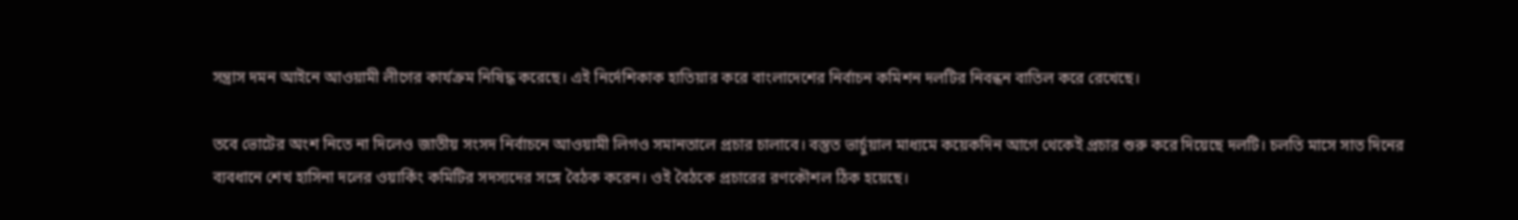সন্ত্রাস দমন আইনে আওয়ামী লীগের কার্যক্রম নিষিদ্ধ করেছে। এই নির্দেশিকাক হাতিয়ার করে বাংলাদেশের নির্বাচন কমিশন দলটির নিবন্ধন বাতিল করে রেখেছে। ‌

তবে ভোটের অংশ নিতে না দিলেও জাতীয় সংসদ নির্বাচনে আওয়ামী লিগও সমানতালে প্রচার চালাবে।‌ বস্তুত ভার্চুয়াল মাধ্যমে কয়েকদিন আগে থেকেই প্রচার শুরু করে দিয়েছে দলটি। চলতি মাসে সাত দিনের ব্যবধানে শেখ হাসিনা দলের ওয়ার্কিং কমিটির সদস্যদের সঙ্গে বৈঠক করেন। ওই বৈঠকে প্রচারের রণকৌশল ঠিক হয়েছে। ‌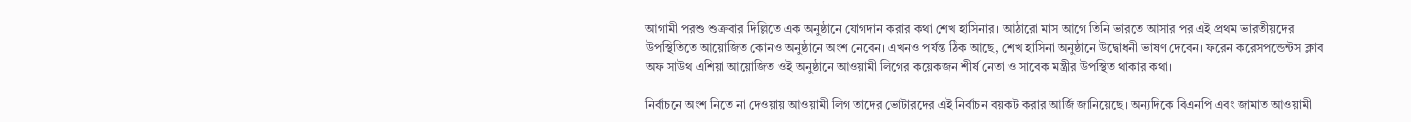আগামী পরশু শুক্রবার দিল্লিতে এক অনুষ্ঠানে যোগদান করার কথা শেখ হাসিনার। আঠারো মাস আগে তিনি ভারতে আসার পর এই প্রথম ভারতীয়দের উপস্থিতিতে আয়োজিত কোনও অনুষ্ঠানে অংশ নেবেন। ‌এখনও পর্যন্ত ঠিক আছে, শেখ হাসিনা অনুষ্ঠানে উদ্বোধনী ভাষণ দেবেন। ফরেন করেসপন্ডেন্টস ক্লাব অফ সাউথ এশিয়া আয়োজিত ওই অনুষ্ঠানে আওয়ামী লিগের‌ কয়েকজন শীর্ষ নেতা ও সাবেক মন্ত্রীর উপস্থিত থাকার কথা।

নির্বাচনে অংশ নিতে না দেওয়ায় আওয়ামী লিগ তাদের ভোটারদের এই নির্বাচন বয়কট করার আর্জি জানিয়েছে। অন্যদিকে বিএনপি এবং জামাত আওয়ামী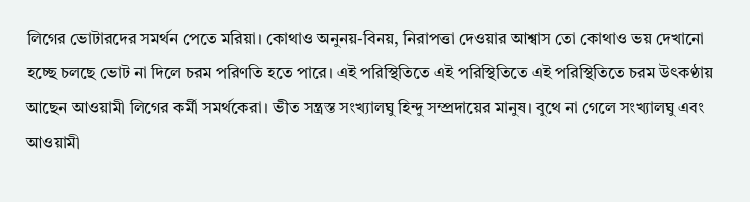লিগের ভোটারদের সমর্থন পেতে মরিয়া।‌ কোথাও অনুনয়-বিনয়, নিরাপত্তা দেওয়ার আশ্বাস তো কোথাও ভয় দেখানো হচ্ছে চলছে ভোট না দিলে চরম পরিণতি হতে পারে। এই পরিস্থিতিতে এই পরিস্থিতিতে এই পরিস্থিতিতে চরম উৎকণ্ঠায় আছেন আওয়ামী লিগের কর্মী সমর্থকেরা। ভীত সন্ত্রস্ত সংখ্যালঘু হিন্দু সম্প্রদায়ের মানুষ। বুথে না গেলে সংখ্যালঘু এবং আওয়ামী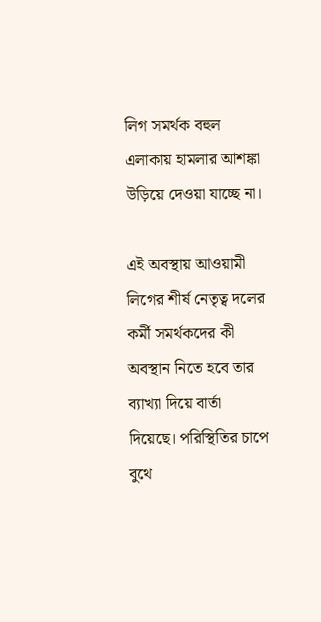লিগ সমর্থক বহুল এলাকায় হামলার আশঙ্কা উড়িয়ে দেওয়া যাচ্ছে না।

এই অবস্থায় আওয়ামী লিগের শীর্ষ নেতৃত্ব দলের কর্মী সমর্থকদের কী অবস্থান নিতে হবে তার ব্যাখ্যা দিয়ে বার্তা দিয়েছে। পরিস্থিতির চাপে বুথে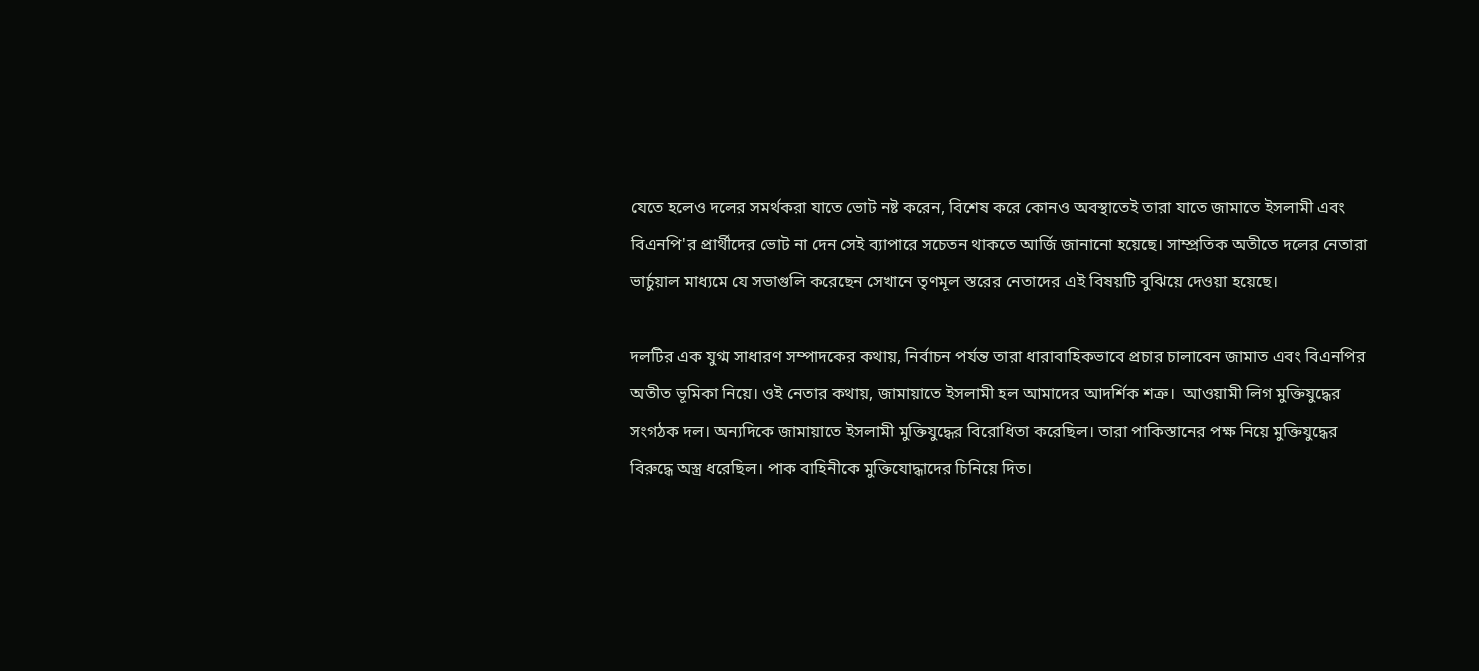যেতে হলেও দলের সমর্থকরা যাতে ভোট নষ্ট করেন, বিশেষ করে কোনও অবস্থাতেই তারা যাতে জামাতে ইসলামী এবং বিএনপি'র প্রার্থীদের ভোট না দেন সেই ব্যাপারে সচেতন থাকতে আর্জি জানানো হয়েছে।‌ সাম্প্রতিক অতীতে দলের নেতারা ভার্চুয়াল মাধ্যমে যে সভাগুলি করেছেন সেখানে তৃণমূল স্তরের নেতাদের এই বিষয়টি বুঝিয়ে দেওয়া হয়েছে।

দলটির এক যুগ্ম সাধারণ সম্পাদকের কথায়, নির্বাচন পর্যন্ত তারা ধারাবাহিকভাবে প্রচার চালাবেন জামাত এবং বিএনপির অতীত ভূমিকা নিয়ে। ওই নেতার কথায়, জামায়াতে ইসলামী হল আমাদের আদর্শিক শত্রু।  আওয়ামী লিগ মুক্তিযুদ্ধের সংগঠক দল। অন্যদিকে জামায়াতে ইসলামী মুক্তিযুদ্ধের বিরোধিতা করেছিল। ‌তারা পাকিস্তানের পক্ষ নিয়ে মুক্তিযুদ্ধের বিরুদ্ধে অস্ত্র ধরেছিল। পাক বাহিনীকে মুক্তিযোদ্ধাদের চিনিয়ে দিত।‌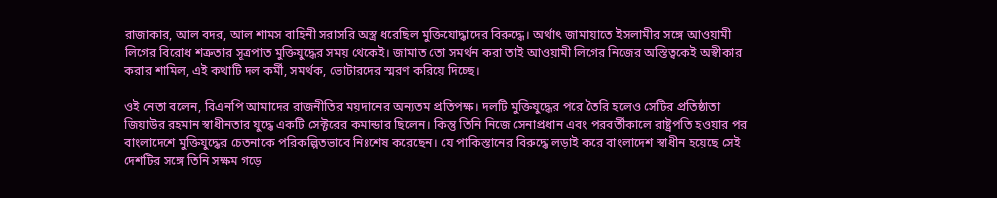রাজাকার, আল বদর, আল শামস বাহিনী সরাসরি অস্ত্র ধরেছিল মুক্তিযোদ্ধাদের বিরুদ্ধে। ‌অর্থাৎ জামায়াতে ইসলামীর সঙ্গে আওয়ামী লিগের বিরোধ শত্রুতার সূত্রপাত মুক্তিযুদ্ধের সময় থেকেই। জামাত তো সমর্থন করা তাই আওয়ামী লিগের নিজের অস্তিত্বকেই অস্বীকার করার শামিল, এই কথাটি দল কর্মী, সমর্থক, ভোটারদের স্মরণ করিয়ে দিচ্ছে।‌

ওই নেতা বলেন, বিএনপি আমাদের রাজনীতির ময়দানের অন্যতম প্রতিপক্ষ। দলটি মুক্তিযুদ্ধের পরে তৈরি হলেও সেটির প্রতিষ্ঠাতা জিয়াউর রহমান স্বাধীনতার যুদ্ধে একটি সেক্টরের কমান্ডার ছিলেন। কিন্তু তিনি নিজে সেনাপ্রধান এবং পরবর্তীকালে রাষ্ট্রপতি হওয়ার পর বাংলাদেশে মুক্তিযুদ্ধের চেতনাকে পরিকল্পিতভাবে নিঃশেষ করেছেন। যে পাকিস্তানের বিরুদ্ধে লড়াই করে বাংলাদেশ স্বাধীন হয়েছে সেই দেশটির সঙ্গে তিনি সক্ষম গড়ে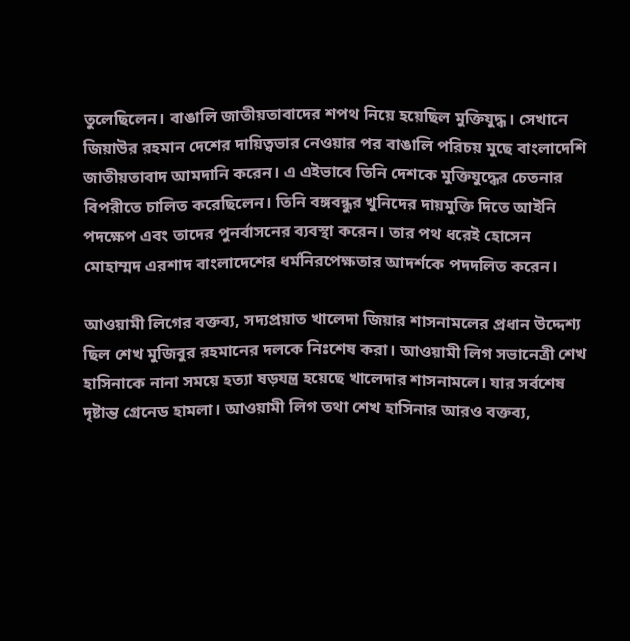তুলেছিলেন। বাঙালি জাতীয়তাবাদের শপথ নিয়ে হয়েছিল মুক্তিযুদ্ধ। সেখানে জিয়াউর রহমান দেশের দায়িত্বভার নেওয়ার পর বাঙালি পরিচয় মুছে বাংলাদেশি জাতীয়তাবাদ আমদানি করেন। এ এইভাবে তিনি দেশকে মুক্তিযুদ্ধের চেতনার বিপরীতে চালিত করেছিলেন। তিনি বঙ্গবন্ধুর খুনিদের দায়মুক্তি দিতে আইনি পদক্ষেপ এবং তাদের পুনর্বাসনের ব্যবস্থা করেন। তার পথ ধরেই হোসেন মোহাম্মদ এরশাদ বাংলাদেশের ধর্মনিরপেক্ষতার আদর্শকে পদদলিত করেন।

আওয়ামী লিগের বক্তব্য, সদ্যপ্রয়াত খালেদা জিয়ার শাসনামলের প্রধান উদ্দেশ্য ছিল শেখ মুজিবুর রহমানের দলকে নিঃশেষ করা। ‌আওয়ামী লিগ সভানেত্রী শেখ হাসিনাকে নানা সময়ে হত্যা ষড়যন্ত্র হয়েছে খালেদার শাসনামলে। যার সর্বশেষ দৃষ্টান্ত গ্রেনেড হামলা। আওয়ামী লিগ তথা শেখ হাসিনার আরও বক্তব্য,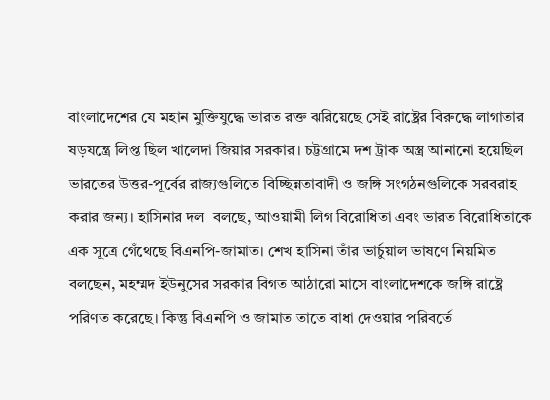বাংলাদেশের যে মহান মুক্তিযুদ্ধে ভারত রক্ত ঝরিয়েছে সেই রাষ্ট্রের বিরুদ্ধে লাগাতার ষড়যন্ত্রে লিপ্ত ছিল খালেদা জিয়ার সরকার। চট্টগ্রামে দশ ট্রাক অস্ত্র আনানো হয়েছিল ভারতের উত্তর-পূর্বের রাজ্যগুলিতে বিচ্ছিন্নতাবাদী ও জঙ্গি সংগঠনগুলিকে সরবরাহ করার জন্য। হাসিনার দল  বলছে, আওয়ামী লিগ বিরোধিতা এবং ভারত বিরোধিতাকে এক সূত্রে গেঁথেছে বিএনপি-জামাত। শেখ হাসিনা তাঁর ভার্চুয়াল ভাষণে নিয়মিত বলছেন, মহম্মদ ইউনুসের সরকার বিগত আঠারো মাসে বাংলাদেশকে জঙ্গি রাষ্ট্রে পরিণত করেছে। কিন্তু বিএনপি ও জামাত তাতে বাধা দেওয়ার পরিবর্তে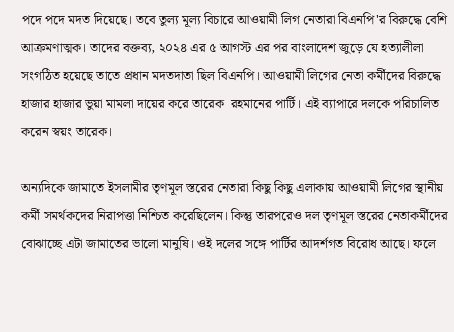পদে পদে মদত দিয়েছে। তবে তুল্য মূল্য বিচারে আওয়ামী‌ লিগ নেতারা বিএনপি'র বিরুদ্ধে বেশি আক্রমণাত্মক। ‌তাদের বক্তব্য, ২০২৪ এর ৫ আগস্ট এর পর বাংলাদেশ জুড়ে যে হত্যালীলা সংগঠিত হয়েছে তাতে প্রধান মদতদাতা ছিল বিএনপি। আওয়ামী লিগের নেতা কর্মীদের বিরুদ্ধে হাজার হাজার ভুয়া মামলা দায়ের করে তারেক  রহমানের পার্টি। এই ব্যাপারে দলকে পরিচালিত করেন স্বয়ং তারেক।‌

অন্যদিকে জামাতে ইসলামীর তৃণমূল স্তরের নেতারা কিছু কিছু এলাকায় আওয়ামী লিগের স্থানীয় কর্মী সমর্থকদের নিরাপত্তা নিশ্চিত করেছিলেন। কিন্তু তারপরেও দল তৃণমূল স্তরের নেতাকর্মীদের বোঝাচ্ছে এটা জামাতের ভালো মানুষি। ওই দলের সঙ্গে পার্টির আদর্শগত বিরোধ আছে। ফলে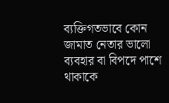ব্যক্তিগতভাবে কোন জামাত নেতার ভালো ব্যবহার বা বিপদে পাশে থাকাকে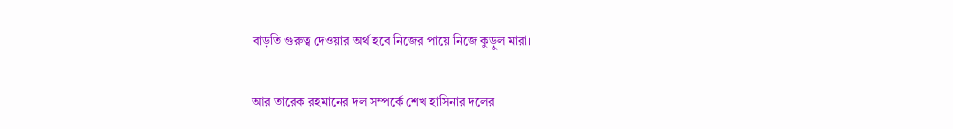বাড়তি গুরুত্ব দেওয়ার অর্থ হবে‌ নিজের পায়ে নিজে কুড়ুল মারা।

আর তারেক রহমানের দল সম্পর্কে শেখ হাসিনার দলের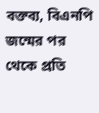বক্তব্য, বিএনপি জন্মের পর থেকে প্রতি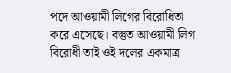পদে আওয়ামী লিগের বিরোধিতা করে এসেছে। বস্তুত আওয়ামী লিগ বিরোধী তাই ওই দলের একমাত্র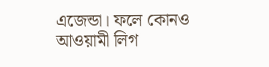এজেন্ডা। ফলে কোনও আওয়ামী লিগ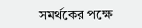সমর্থকের পক্ষে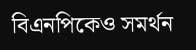বিএনপিকেও সমর্থন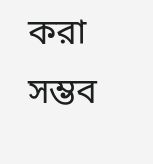করা সম্ভব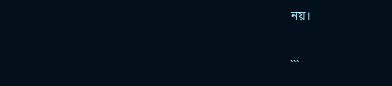নয়।‌


```